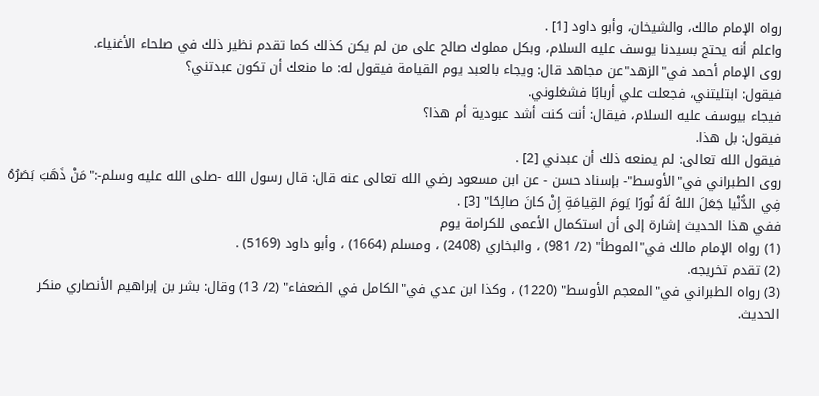رواه الإمام مالك، والشيخان، وأبو داود [1] .
واعلم أنه يحتج بسيدنا يوسف عليه السلام، وبكل مملوك صالح على من لم يكن كذلك كما تقدم نظير ذلك في صلحاء الأغنياء.
روى الإمام أحمد في"الزهد"عن مجاهد قال: ويجاء بالعبد يوم القيامة فيقول له: ما منعك أن تكون عبدتني؟
فيقول: ابتليتني، فجعلت علي أربابًا فشغلوني.
فيجاء بيوسف عليه السلام، فيقال: أنت كنت أشد عبودية أم هذا؟
فيقول: بل هذا.
فيقول الله تعالى: لم يمنعه ذلك أن عبدني [2] .
روى الطبراني في"الأوسط"- بإسناد حسن - عن ابن مسعود رضي الله تعالى عنه قال: قال رسول الله -صلى الله عليه وسلم-:"مَنْ ذَهَبَ بَصَرُهُ فِي الدُّنْيا جَعَلَ اللهُ لَهُ نُورًا يَومَ القِيامَةِ إِنْ كانَ صالِحًا" [3] .
ففي هذا الحديث إشارة إلى أن استكمال الأعمى للكرامة يوم
(1) رواه الإمام مالك في"الموطأ" (2/ 981) ، والبخاري (2408) ، ومسلم (1664) ، وأبو داود (5169) .
(2) تقدم تخريجه.
(3) رواه الطبراني في"المعجم الأوسط" (1220) ، وكذا ابن عدي في"الكامل في الضعفاء" (2/ 13) وقال: بشر بن إبراهيم الأنصاري منكر الحديث.